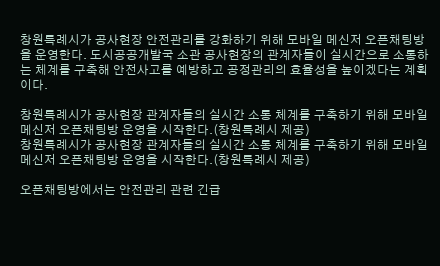창원특례시가 공사현장 안전관리를 강화하기 위해 모바일 메신저 오픈채팅방을 운영한다. 도시공공개발국 소관 공사현장의 관계자들이 실시간으로 소통하는 체계를 구축해 안전사고를 예방하고 공정관리의 효율성을 높이겠다는 계획이다.

창원특례시가 공사현장 관계자들의 실시간 소통 체계를 구축하기 위해 모바일 메신저 오픈채팅방 운영을 시작한다.(창원특례시 제공)
창원특례시가 공사현장 관계자들의 실시간 소통 체계를 구축하기 위해 모바일 메신저 오픈채팅방 운영을 시작한다.(창원특례시 제공)

오픈채팅방에서는 안전관리 관련 긴급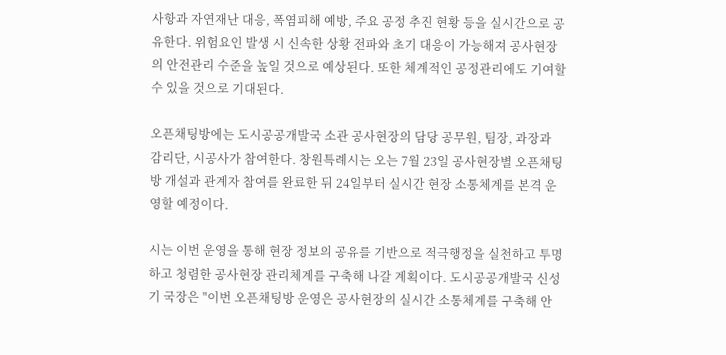사항과 자연재난 대응, 폭염피해 예방, 주요 공정 추진 현황 등을 실시간으로 공유한다. 위험요인 발생 시 신속한 상황 전파와 초기 대응이 가능해져 공사현장의 안전관리 수준을 높일 것으로 예상된다. 또한 체계적인 공정관리에도 기여할 수 있을 것으로 기대된다.

오픈채팅방에는 도시공공개발국 소관 공사현장의 담당 공무원, 팀장, 과장과 감리단, 시공사가 참여한다. 창원특례시는 오는 7월 23일 공사현장별 오픈채팅방 개설과 관계자 참여를 완료한 뒤 24일부터 실시간 현장 소통체계를 본격 운영할 예정이다.

시는 이번 운영을 통해 현장 정보의 공유를 기반으로 적극행정을 실천하고 투명하고 청렴한 공사현장 관리체계를 구축해 나갈 계획이다. 도시공공개발국 신성기 국장은 "이번 오픈채팅방 운영은 공사현장의 실시간 소통체계를 구축해 안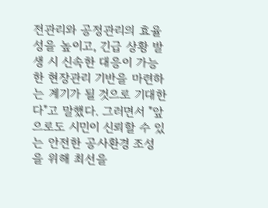전관리와 공정관리의 효율성을 높이고, 긴급 상황 발생 시 신속한 대응이 가능한 현장관리 기반을 마련하는 계기가 될 것으로 기대한다"고 말했다. 그러면서 "앞으로도 시민이 신뢰할 수 있는 안전한 공사환경 조성을 위해 최선을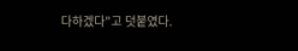다하겠다"고 덧붙였다.